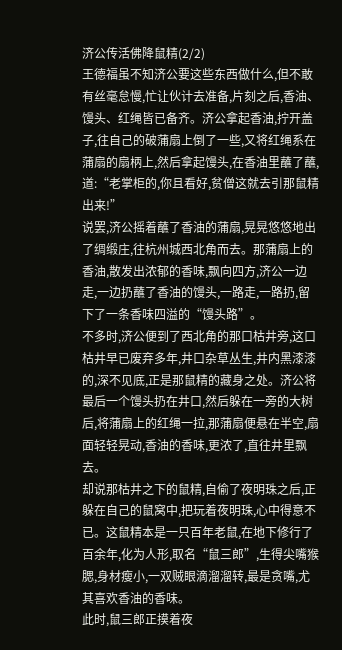济公传活佛降鼠精(2/2)
王德福虽不知济公要这些东西做什么,但不敢有丝毫怠慢,忙让伙计去准备,片刻之后,香油、馒头、红绳皆已备齐。济公拿起香油,拧开盖子,往自己的破蒲扇上倒了一些,又将红绳系在蒲扇的扇柄上,然后拿起馒头,在香油里蘸了蘸,道:“老掌柜的,你且看好,贫僧这就去引那鼠精出来!”
说罢,济公摇着蘸了香油的蒲扇,晃晃悠悠地出了绸缎庄,往杭州城西北角而去。那蒲扇上的香油,散发出浓郁的香味,飘向四方,济公一边走,一边扔蘸了香油的馒头,一路走,一路扔,留下了一条香味四溢的“馒头路”。
不多时,济公便到了西北角的那口枯井旁,这口枯井早已废弃多年,井口杂草丛生,井内黑漆漆的,深不见底,正是那鼠精的藏身之处。济公将最后一个馒头扔在井口,然后躲在一旁的大树后,将蒲扇上的红绳一拉,那蒲扇便悬在半空,扇面轻轻晃动,香油的香味,更浓了,直往井里飘去。
却说那枯井之下的鼠精,自偷了夜明珠之后,正躲在自己的鼠窝中,把玩着夜明珠,心中得意不已。这鼠精本是一只百年老鼠,在地下修行了百余年,化为人形,取名“鼠三郎”,生得尖嘴猴腮,身材瘦小,一双贼眼滴溜溜转,最是贪嘴,尤其喜欢香油的香味。
此时,鼠三郎正摸着夜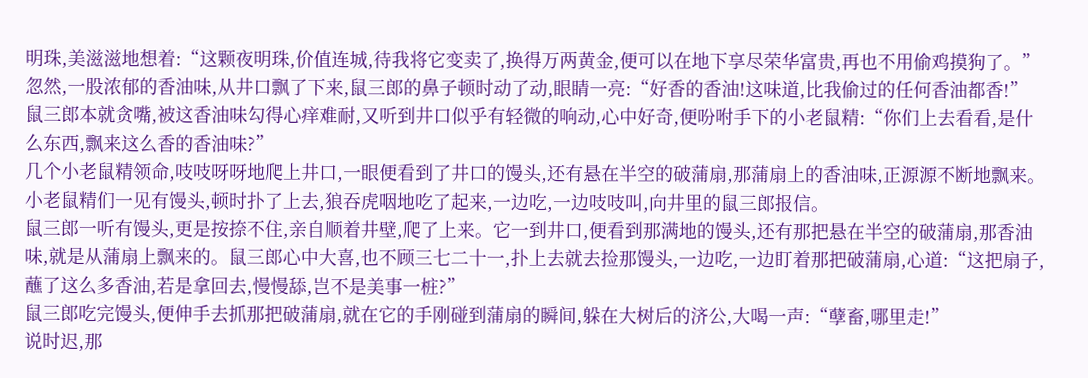明珠,美滋滋地想着:“这颗夜明珠,价值连城,待我将它变卖了,换得万两黄金,便可以在地下享尽荣华富贵,再也不用偷鸡摸狗了。”
忽然,一股浓郁的香油味,从井口飘了下来,鼠三郎的鼻子顿时动了动,眼睛一亮:“好香的香油!这味道,比我偷过的任何香油都香!”
鼠三郎本就贪嘴,被这香油味勾得心痒难耐,又听到井口似乎有轻微的响动,心中好奇,便吩咐手下的小老鼠精:“你们上去看看,是什么东西,飘来这么香的香油味?”
几个小老鼠精领命,吱吱呀呀地爬上井口,一眼便看到了井口的馒头,还有悬在半空的破蒲扇,那蒲扇上的香油味,正源源不断地飘来。小老鼠精们一见有馒头,顿时扑了上去,狼吞虎咽地吃了起来,一边吃,一边吱吱叫,向井里的鼠三郎报信。
鼠三郎一听有馒头,更是按捺不住,亲自顺着井壁,爬了上来。它一到井口,便看到那满地的馒头,还有那把悬在半空的破蒲扇,那香油味,就是从蒲扇上飘来的。鼠三郎心中大喜,也不顾三七二十一,扑上去就去捡那馒头,一边吃,一边盯着那把破蒲扇,心道:“这把扇子,蘸了这么多香油,若是拿回去,慢慢舔,岂不是美事一桩?”
鼠三郎吃完馒头,便伸手去抓那把破蒲扇,就在它的手刚碰到蒲扇的瞬间,躲在大树后的济公,大喝一声:“孽畜,哪里走!”
说时迟,那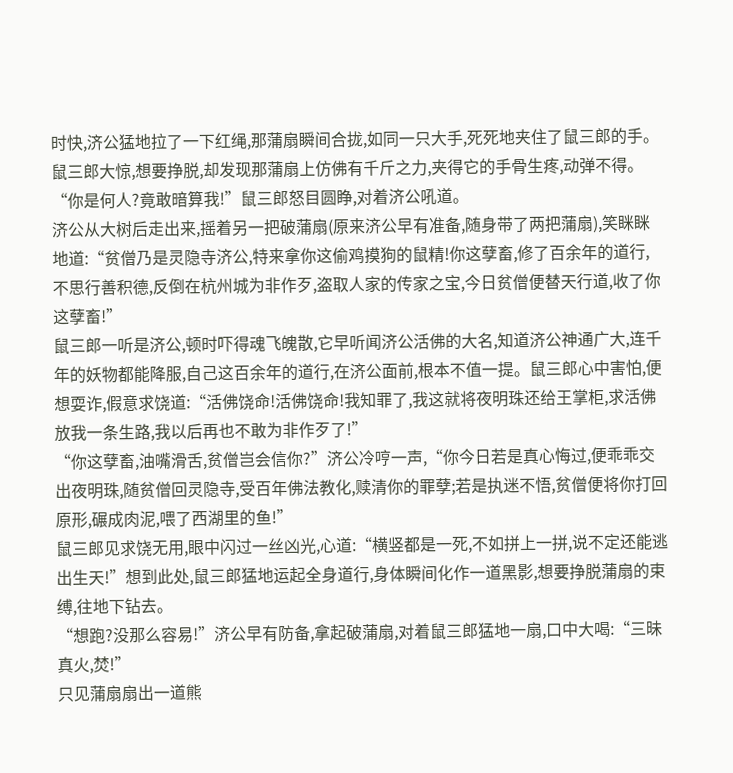时快,济公猛地拉了一下红绳,那蒲扇瞬间合拢,如同一只大手,死死地夹住了鼠三郎的手。鼠三郎大惊,想要挣脱,却发现那蒲扇上仿佛有千斤之力,夹得它的手骨生疼,动弹不得。
“你是何人?竟敢暗算我!”鼠三郎怒目圆睁,对着济公吼道。
济公从大树后走出来,摇着另一把破蒲扇(原来济公早有准备,随身带了两把蒲扇),笑眯眯地道:“贫僧乃是灵隐寺济公,特来拿你这偷鸡摸狗的鼠精!你这孽畜,修了百余年的道行,不思行善积德,反倒在杭州城为非作歹,盗取人家的传家之宝,今日贫僧便替天行道,收了你这孽畜!”
鼠三郎一听是济公,顿时吓得魂飞魄散,它早听闻济公活佛的大名,知道济公神通广大,连千年的妖物都能降服,自己这百余年的道行,在济公面前,根本不值一提。鼠三郎心中害怕,便想耍诈,假意求饶道:“活佛饶命!活佛饶命!我知罪了,我这就将夜明珠还给王掌柜,求活佛放我一条生路,我以后再也不敢为非作歹了!”
“你这孽畜,油嘴滑舌,贫僧岂会信你?”济公冷哼一声,“你今日若是真心悔过,便乖乖交出夜明珠,随贫僧回灵隐寺,受百年佛法教化,赎清你的罪孽;若是执迷不悟,贫僧便将你打回原形,碾成肉泥,喂了西湖里的鱼!”
鼠三郎见求饶无用,眼中闪过一丝凶光,心道:“横竖都是一死,不如拼上一拼,说不定还能逃出生天!”想到此处,鼠三郎猛地运起全身道行,身体瞬间化作一道黑影,想要挣脱蒲扇的束缚,往地下钻去。
“想跑?没那么容易!”济公早有防备,拿起破蒲扇,对着鼠三郎猛地一扇,口中大喝:“三昧真火,焚!”
只见蒲扇扇出一道熊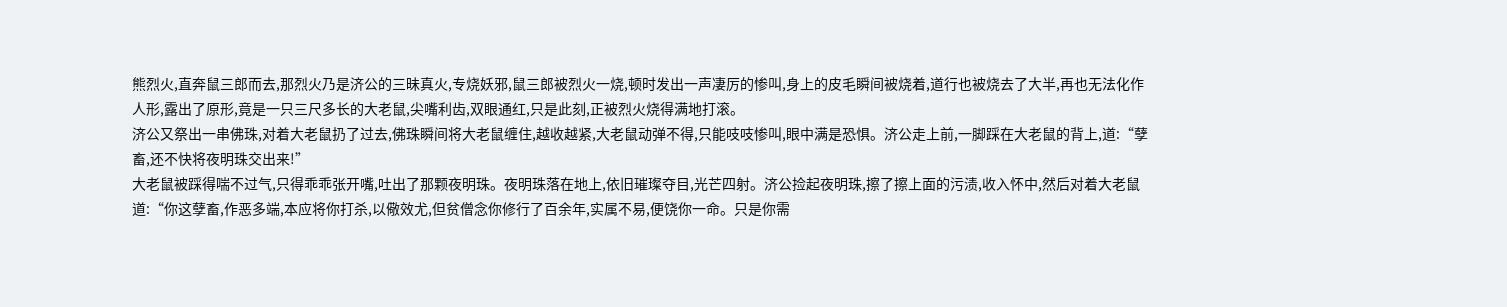熊烈火,直奔鼠三郎而去,那烈火乃是济公的三昧真火,专烧妖邪,鼠三郎被烈火一烧,顿时发出一声凄厉的惨叫,身上的皮毛瞬间被烧着,道行也被烧去了大半,再也无法化作人形,露出了原形,竟是一只三尺多长的大老鼠,尖嘴利齿,双眼通红,只是此刻,正被烈火烧得满地打滚。
济公又祭出一串佛珠,对着大老鼠扔了过去,佛珠瞬间将大老鼠缠住,越收越紧,大老鼠动弹不得,只能吱吱惨叫,眼中满是恐惧。济公走上前,一脚踩在大老鼠的背上,道:“孽畜,还不快将夜明珠交出来!”
大老鼠被踩得喘不过气,只得乖乖张开嘴,吐出了那颗夜明珠。夜明珠落在地上,依旧璀璨夺目,光芒四射。济公捡起夜明珠,擦了擦上面的污渍,收入怀中,然后对着大老鼠道:“你这孽畜,作恶多端,本应将你打杀,以儆效尤,但贫僧念你修行了百余年,实属不易,便饶你一命。只是你需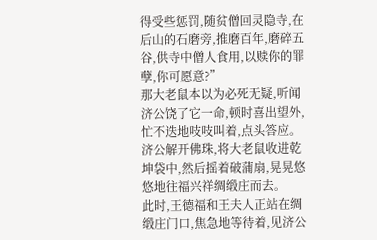得受些惩罚,随贫僧回灵隐寺,在后山的石磨旁,推磨百年,磨碎五谷,供寺中僧人食用,以赎你的罪孽,你可愿意?”
那大老鼠本以为必死无疑,听闻济公饶了它一命,顿时喜出望外,忙不迭地吱吱叫着,点头答应。济公解开佛珠,将大老鼠收进乾坤袋中,然后摇着破蒲扇,晃晃悠悠地往福兴祥绸缎庄而去。
此时,王德福和王夫人正站在绸缎庄门口,焦急地等待着,见济公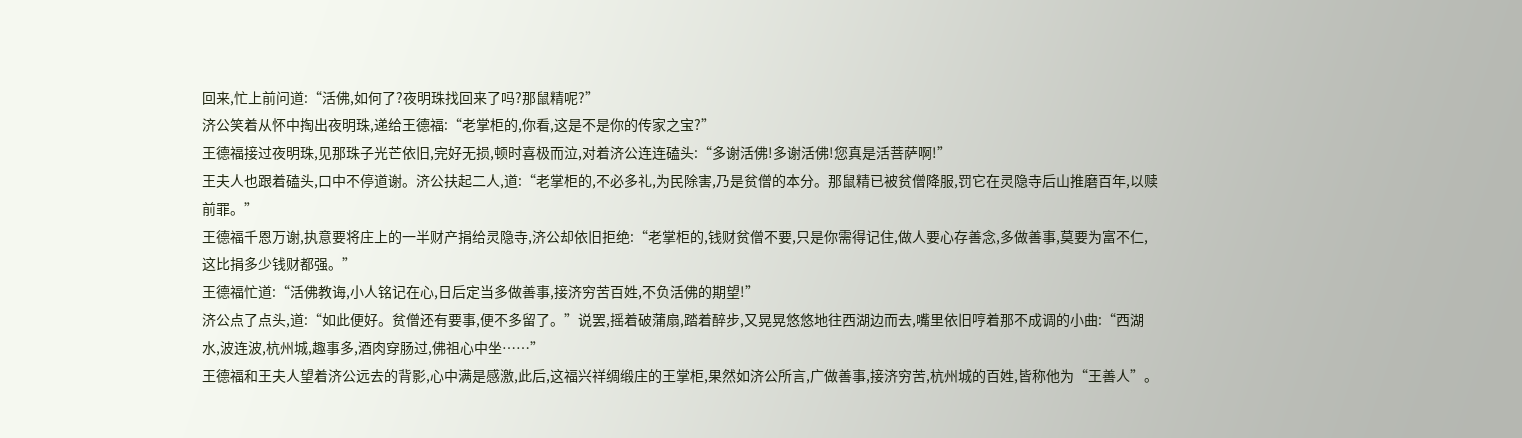回来,忙上前问道:“活佛,如何了?夜明珠找回来了吗?那鼠精呢?”
济公笑着从怀中掏出夜明珠,递给王德福:“老掌柜的,你看,这是不是你的传家之宝?”
王德福接过夜明珠,见那珠子光芒依旧,完好无损,顿时喜极而泣,对着济公连连磕头:“多谢活佛!多谢活佛!您真是活菩萨啊!”
王夫人也跟着磕头,口中不停道谢。济公扶起二人,道:“老掌柜的,不必多礼,为民除害,乃是贫僧的本分。那鼠精已被贫僧降服,罚它在灵隐寺后山推磨百年,以赎前罪。”
王德福千恩万谢,执意要将庄上的一半财产捐给灵隐寺,济公却依旧拒绝:“老掌柜的,钱财贫僧不要,只是你需得记住,做人要心存善念,多做善事,莫要为富不仁,这比捐多少钱财都强。”
王德福忙道:“活佛教诲,小人铭记在心,日后定当多做善事,接济穷苦百姓,不负活佛的期望!”
济公点了点头,道:“如此便好。贫僧还有要事,便不多留了。”说罢,摇着破蒲扇,踏着醉步,又晃晃悠悠地往西湖边而去,嘴里依旧哼着那不成调的小曲:“西湖水,波连波,杭州城,趣事多,酒肉穿肠过,佛祖心中坐……”
王德福和王夫人望着济公远去的背影,心中满是感激,此后,这福兴祥绸缎庄的王掌柜,果然如济公所言,广做善事,接济穷苦,杭州城的百姓,皆称他为“王善人”。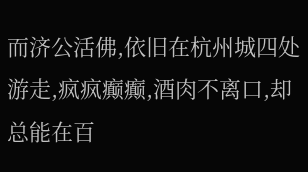而济公活佛,依旧在杭州城四处游走,疯疯癫癫,酒肉不离口,却总能在百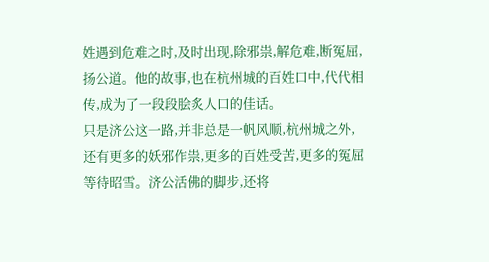姓遇到危难之时,及时出现,除邪祟,解危难,断冤屈,扬公道。他的故事,也在杭州城的百姓口中,代代相传,成为了一段段脍炙人口的佳话。
只是济公这一路,并非总是一帆风顺,杭州城之外,还有更多的妖邪作祟,更多的百姓受苦,更多的冤屈等待昭雪。济公活佛的脚步,还将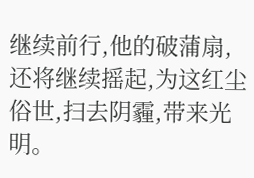继续前行,他的破蒲扇,还将继续摇起,为这红尘俗世,扫去阴霾,带来光明。